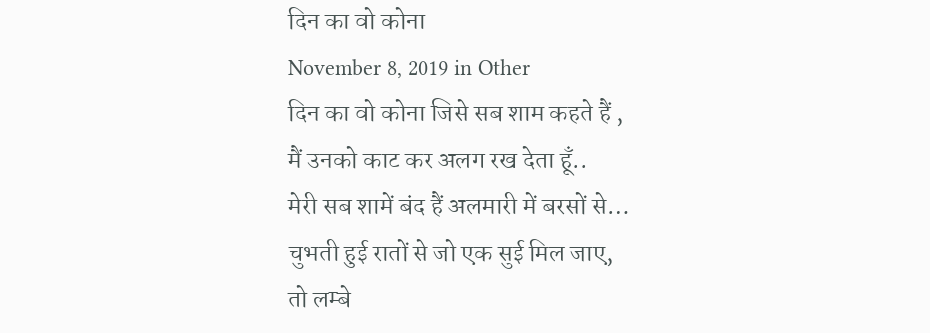दिन का वो कोना
November 8, 2019 in Other
दिन का वो कोना जिसे सब शाम कहते हैं ,
मैं उनको काट कर अलग रख देता हूँ..
मेरी सब शामें बंद हैं अलमारी में बरसों से…
चुभती हुई रातों से जो एक सुई मिल जाए,
तो लम्बे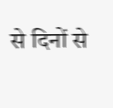से दिनों से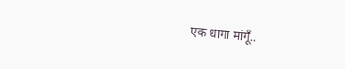एक धागा मांगूँ..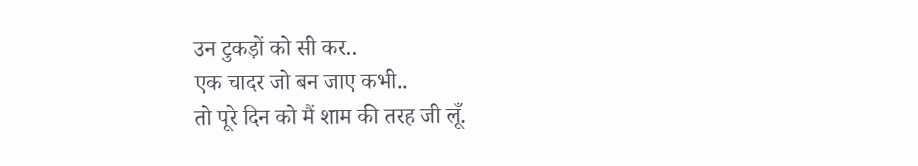उन टुकड़ों को सी कर..
एक चादर जो बन जाए कभी..
तो पूरे दिन को मैं शाम की तरह जी लूँ.